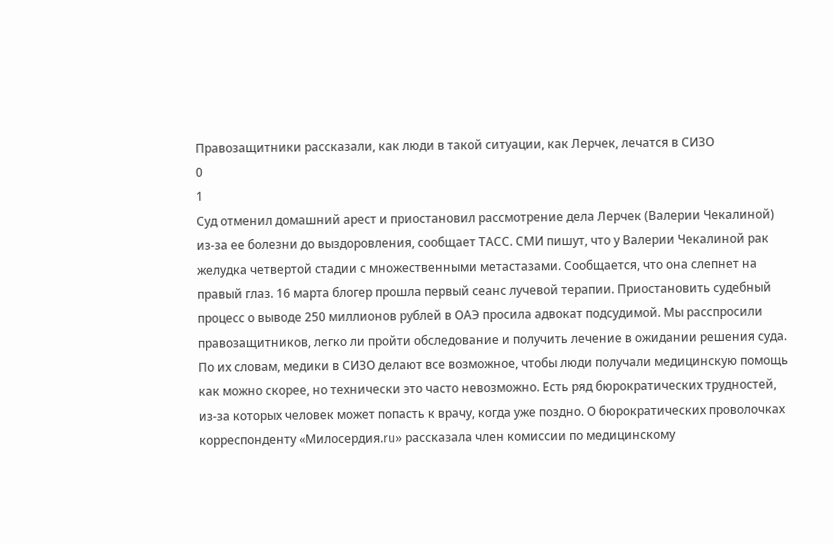Правозащитники рассказали, как люди в такой ситуации, как Лерчек, лечатся в СИЗО
0
1
Суд отменил домашний арест и приостановил рассмотрение дела Лерчек (Валерии Чекалиной) из-за ее болезни до выздоровления, сообщает ТАСС. СМИ пишут, что у Валерии Чекалиной рак желудка четвертой стадии с множественными метастазами. Сообщается, что она слепнет на правый глаз. 16 марта блогер прошла первый сеанс лучевой терапии. Приостановить судебный процесс о выводе 250 миллионов рублей в ОАЭ просила адвокат подсудимой. Мы расспросили правозащитников, легко ли пройти обследование и получить лечение в ожидании решения суда. По их словам, медики в СИЗО делают все возможное, чтобы люди получали медицинскую помощь как можно скорее, но технически это часто невозможно. Есть ряд бюрократических трудностей, из-за которых человек может попасть к врачу, когда уже поздно. О бюрократических проволочках корреспонденту «Милосердия.ru» рассказала член комиссии по медицинскому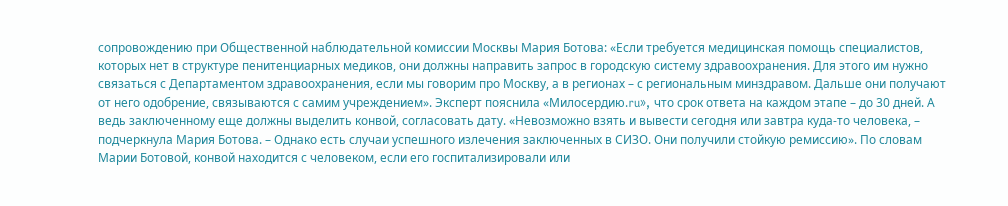сопровождению при Общественной наблюдательной комиссии Москвы Мария Ботова: «Если требуется медицинская помощь специалистов, которых нет в структуре пенитенциарных медиков, они должны направить запрос в городскую систему здравоохранения. Для этого им нужно связаться с Департаментом здравоохранения, если мы говорим про Москву, а в регионах – с региональным минздравом. Дальше они получают от него одобрение, связываются с самим учреждением». Эксперт пояснила «Милосердию.ru», что срок ответа на каждом этапе – до 30 дней. А ведь заключенному еще должны выделить конвой, согласовать дату. «Невозможно взять и вывести сегодня или завтра куда-то человека, – подчеркнула Мария Ботова. – Однако есть случаи успешного излечения заключенных в СИЗО. Они получили стойкую ремиссию». По словам Марии Ботовой, конвой находится с человеком, если его госпитализировали или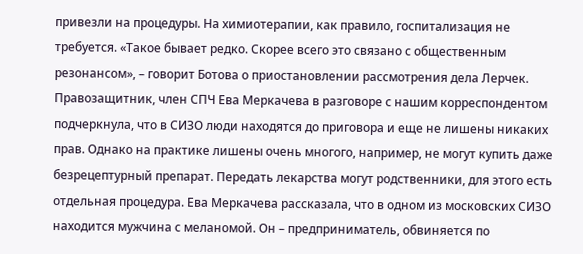привезли на процедуры. На химиотерапии, как правило, госпитализация не требуется. «Такое бывает редко. Скорее всего это связано с общественным резонансом», – говорит Ботова о приостановлении рассмотрения дела Лерчек. Правозащитник, член СПЧ Ева Меркачева в разговоре с нашим корреспондентом подчеркнула, что в СИЗО люди находятся до приговора и еще не лишены никаких прав. Однако на практике лишены очень многого, например, не могут купить даже безрецептурный препарат. Передать лекарства могут родственники, для этого есть отдельная процедура. Ева Меркачева рассказала, что в одном из московских СИЗО находится мужчина с меланомой. Он – предприниматель, обвиняется по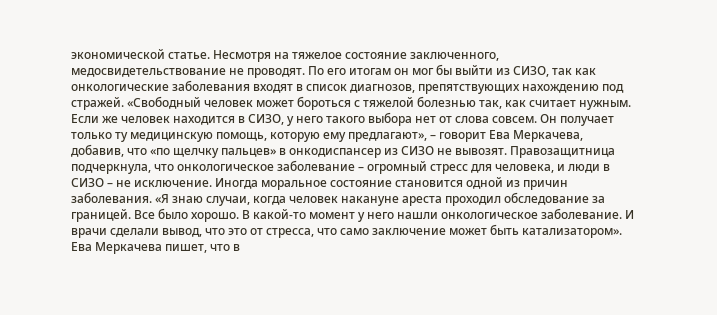экономической статье. Несмотря на тяжелое состояние заключенного, медосвидетельствование не проводят. По его итогам он мог бы выйти из СИЗО, так как онкологические заболевания входят в список диагнозов, препятствующих нахождению под стражей. «Свободный человек может бороться с тяжелой болезнью так, как считает нужным. Если же человек находится в СИЗО, у него такого выбора нет от слова совсем. Он получает только ту медицинскую помощь, которую ему предлагают», – говорит Ева Меркачева, добавив, что «по щелчку пальцев» в онкодиспансер из СИЗО не вывозят. Правозащитница подчеркнула, что онкологическое заболевание – огромный стресс для человека, и люди в СИЗО – не исключение. Иногда моральное состояние становится одной из причин заболевания. «Я знаю случаи, когда человек накануне ареста проходил обследование за границей. Все было хорошо. В какой-то момент у него нашли онкологическое заболевание. И врачи сделали вывод, что это от стресса, что само заключение может быть катализатором». Ева Меркачева пишет, что в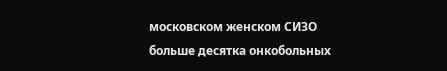московском женском СИЗО больше десятка онкобольных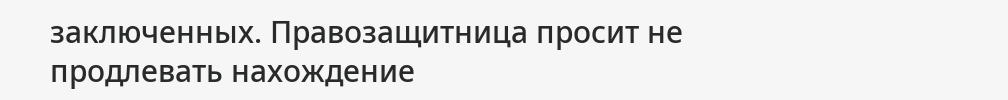заключенных. Правозащитница просит не продлевать нахождение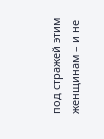под стражей этим женщинам – и не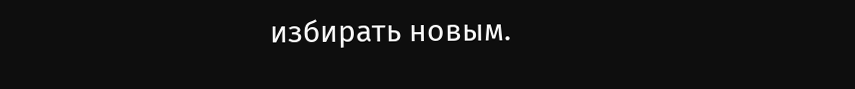избирать новым.